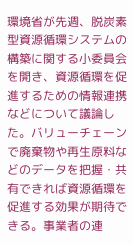環境省が先週、脱炭素型資源循環システムの構築に関する小委員会を開き、資源循環を促進するための情報連携などについて議論した。バリューチェーンで廃棄物や再生原料などのデータを把握・共有できれば資源循環を促進する効果が期待できる。事業者の連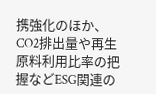携強化のほか、CO2排出量や再生原料利用比率の把握などESG関連の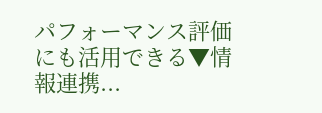パフォーマンス評価にも活用できる▼情報連携...